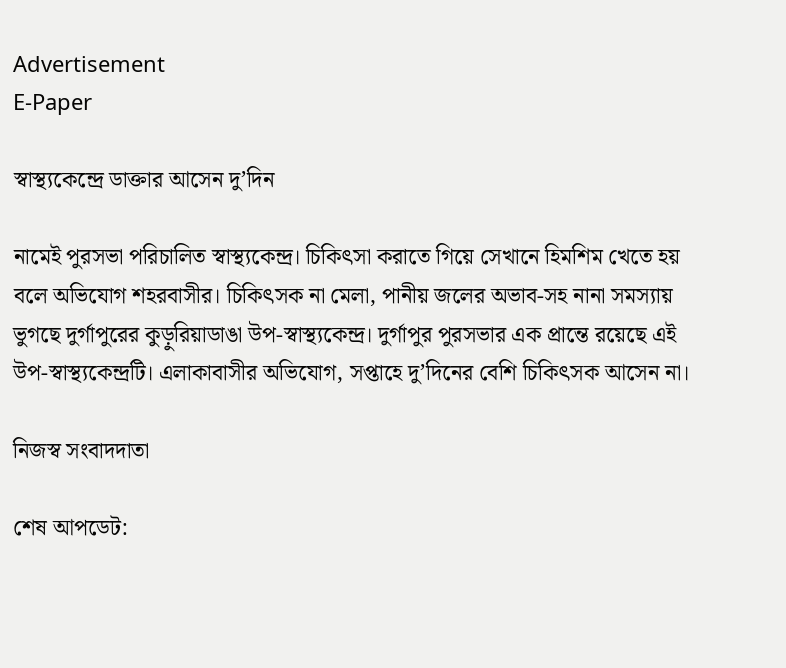Advertisement
E-Paper

স্বাস্থ্যকেন্দ্রে ডাক্তার আসেন দু’দিন

নামেই পুরসভা পরিচালিত স্বাস্থ্যকেন্দ্র। চিকিৎসা করাতে গিয়ে সেখানে হিমশিম খেতে হয় বলে অভিযোগ শহরবাসীর। চিকিৎসক না মেলা, পানীয় জলের অভাব-সহ নানা সমস্যায় ভুগছে দুর্গাপুরের কুড়ুরিয়াডাঙা উপ-স্বাস্থ্যকেন্দ্র। দুর্গাপুর পুরসভার এক প্রান্তে রয়েছে এই উপ-স্বাস্থ্যকেন্দ্রটি। এলাকাবাসীর অভিযোগ, সপ্তাহে দু’দিনের বেশি চিকিৎসক আসেন না।

নিজস্ব সংবাদদাতা

শেষ আপডেট: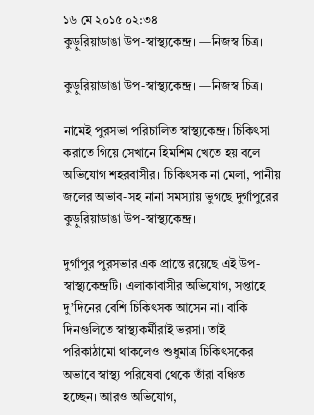১৬ মে ২০১৫ ০২:৩৪
কুড়ুরিয়াডাঙা উপ-স্বাস্থ্যকেন্দ্র। —নিজস্ব চিত্র।

কুড়ুরিয়াডাঙা উপ-স্বাস্থ্যকেন্দ্র। —নিজস্ব চিত্র।

নামেই পুরসভা পরিচালিত স্বাস্থ্যকেন্দ্র। চিকিৎসা করাতে গিয়ে সেখানে হিমশিম খেতে হয় বলে অভিযোগ শহরবাসীর। চিকিৎসক না মেলা, পানীয় জলের অভাব-সহ নানা সমস্যায় ভুগছে দুর্গাপুরের কুড়ুরিয়াডাঙা উপ-স্বাস্থ্যকেন্দ্র।

দুর্গাপুর পুরসভার এক প্রান্তে রয়েছে এই উপ-স্বাস্থ্যকেন্দ্রটি। এলাকাবাসীর অভিযোগ, সপ্তাহে দু’দিনের বেশি চিকিৎসক আসেন না। বাকি দিনগুলিতে স্বাস্থ্যকর্মীরাই ভরসা। তাই পরিকাঠামো থাকলেও শুধুমাত্র চিকিৎসকের অভাবে স্বাস্থ্য পরিষেবা থেকে তাঁরা বঞ্চিত হচ্ছেন। আরও অভিযোগ,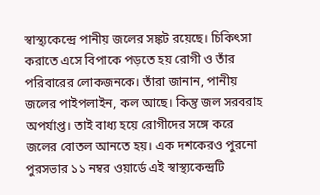স্বাস্থ্যকেন্দ্রে পানীয় জলের সঙ্কট রয়েছে। চিকিৎসা করাতে এসে বিপাকে পড়তে হয় রোগী ও তাঁর পরিবারের লোকজনকে। তাঁরা জানান, পানীয় জলের পাইপলাইন, কল আছে। কিন্তু জল সরবরাহ অপর্যাপ্ত। তাই বাধ্য হয়ে রোগীদের সঙ্গে করে জলের বোতল আনতে হয়। এক দশকেরও পুরনো পুরসভার ১১ নম্বর ওয়ার্ডে এই স্বাস্থ্যকেন্দ্রটি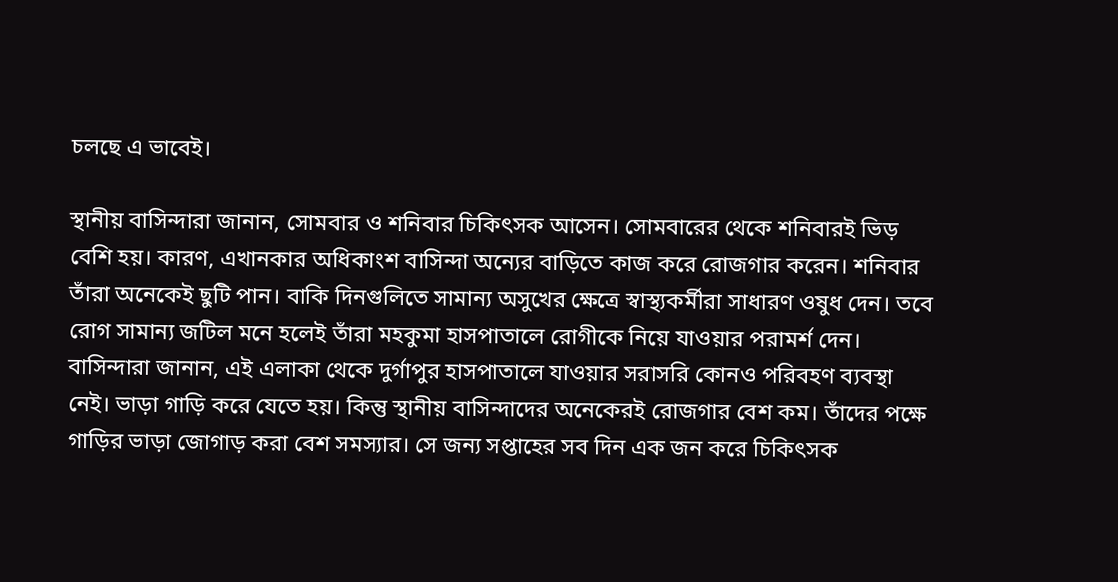চলছে এ ভাবেই।

স্থানীয় বাসিন্দারা জানান, সোমবার ও শনিবার চিকিৎসক আসেন। সোমবারের থেকে শনিবারই ভিড় বেশি হয়। কারণ, এখানকার অধিকাংশ বাসিন্দা অন্যের বাড়িতে কাজ করে রোজগার করেন। শনিবার তাঁরা অনেকেই ছুটি পান। বাকি দিনগুলিতে সামান্য অসুখের ক্ষেত্রে স্বাস্থ্যকর্মীরা সাধারণ ওষুধ দেন। তবে রোগ সামান্য জটিল মনে হলেই তাঁরা মহকুমা হাসপাতালে রোগীকে নিয়ে যাওয়ার পরামর্শ দেন। বাসিন্দারা জানান, এই এলাকা থেকে দুর্গাপুর হাসপাতালে যাওয়ার সরাসরি কোনও পরিবহণ ব্যবস্থা নেই। ভাড়া গাড়ি করে যেতে হয়। কিন্তু স্থানীয় বাসিন্দাদের অনেকেরই রোজগার বেশ কম। তাঁদের পক্ষে গাড়ির ভাড়া জোগাড় করা বেশ সমস্যার। সে জন্য সপ্তাহের সব দিন এক জন করে চিকিৎসক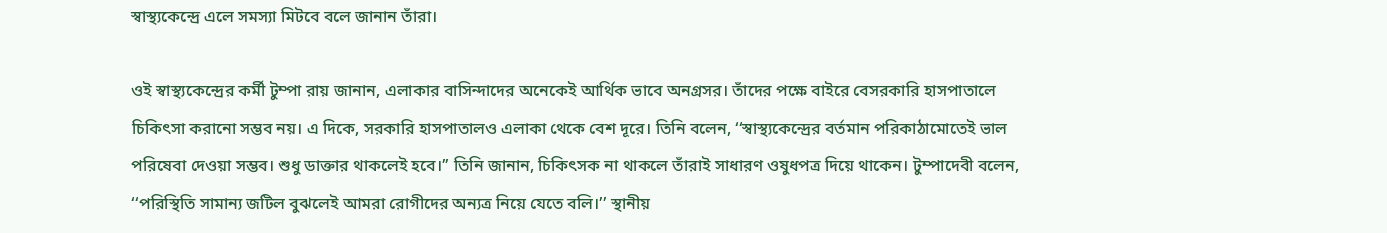স্বাস্থ্যকেন্দ্রে এলে সমস্যা মিটবে বলে জানান তাঁরা।

ওই স্বাস্থ্যকেন্দ্রের কর্মী টুম্পা রায় জানান, এলাকার বাসিন্দাদের অনেকেই আর্থিক ভাবে অনগ্রসর। তাঁদের পক্ষে বাইরে বেসরকারি হাসপাতালে চিকিৎসা করানো সম্ভব নয়। এ দিকে, সরকারি হাসপাতালও এলাকা থেকে বেশ দূরে। তিনি বলেন, ‘‘স্বাস্থ্যকেন্দ্রের বর্তমান পরিকাঠামোতেই ভাল পরিষেবা দেওয়া সম্ভব। শুধু ডাক্তার থাকলেই হবে।’’ তিনি জানান, চিকিৎসক না থাকলে তাঁরাই সাধারণ ওষুধপত্র দিয়ে থাকেন। টুম্পাদেবী বলেন, ‘‘পরিস্থিতি সামান্য জটিল বুঝলেই আমরা রোগীদের অন্যত্র নিয়ে যেতে বলি।’’ স্থানীয়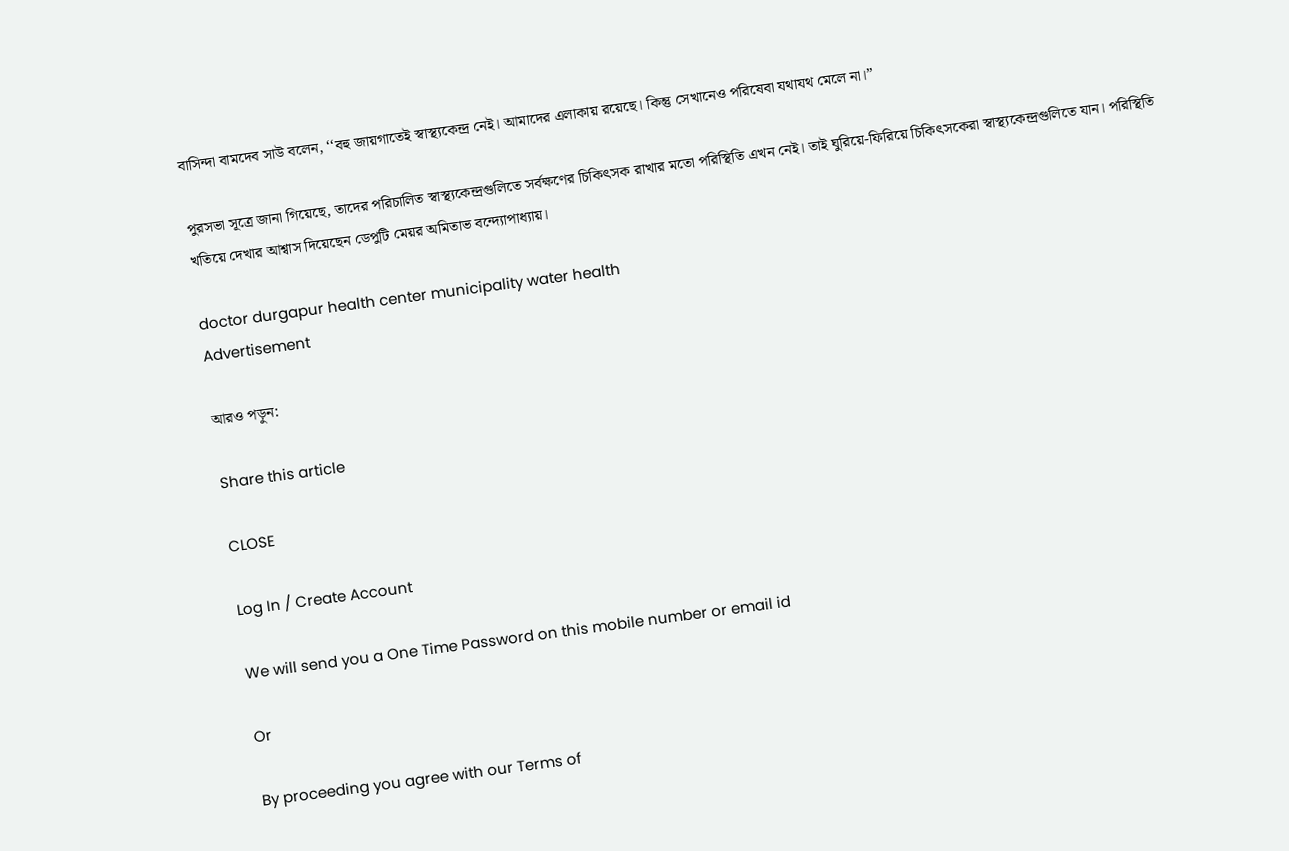বাসিন্দা বামদেব সাউ বলেন, ‘‘বহু জায়গাতেই স্বাস্থ্যকেন্দ্র নেই। আমাদের এলাকায় রয়েছে। কিন্তু সেখানেও পরিষেবা যথাযথ মেলে না।’’

পুরসভা সূত্রে জানা গিয়েছে, তাদের পরিচালিত স্বাস্থ্যকেন্দ্রগুলিতে সর্বক্ষণের চিকিৎসক রাখার মতো পরিস্থিতি এখন নেই। তাই ঘুরিয়ে-ফিরিয়ে চিকিৎসকেরা স্বাস্থ্যকেন্দ্রগুলিতে যান। পরিস্থিতি খতিয়ে দেখার আশ্বাস দিয়েছেন ডেপুটি মেয়র অমিতাভ বন্দ্যোপাধ্যায়।

doctor durgapur health center municipality water health
Advertisement

আরও পড়ুন:

Share this article

CLOSE

Log In / Create Account

We will send you a One Time Password on this mobile number or email id

Or

By proceeding you agree with our Terms of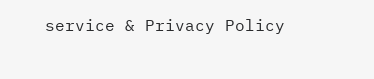service & Privacy Policy